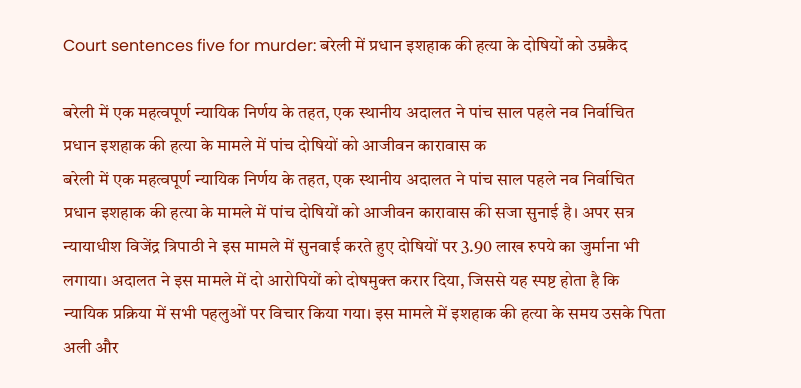Court sentences five for murder: बरेली में प्रधान इशहाक की हत्या के दोषियों को उम्रकैद

बरेली में एक महत्वपूर्ण न्यायिक निर्णय के तहत, एक स्थानीय अदालत ने पांच साल पहले नव निर्वाचित प्रधान इशहाक की हत्या के मामले में पांच दोषियों को आजीवन कारावास क
बरेली में एक महत्वपूर्ण न्यायिक निर्णय के तहत, एक स्थानीय अदालत ने पांच साल पहले नव निर्वाचित प्रधान इशहाक की हत्या के मामले में पांच दोषियों को आजीवन कारावास की सजा सुनाई है। अपर सत्र न्यायाधीश विजेंद्र त्रिपाठी ने इस मामले में सुनवाई करते हुए दोषियों पर 3.90 लाख रुपये का जुर्माना भी लगाया। अदालत ने इस मामले में दो आरोपियों को दोषमुक्त करार दिया, जिससे यह स्पष्ट होता है कि न्यायिक प्रक्रिया में सभी पहलुओं पर विचार किया गया। इस मामले में इशहाक की हत्या के समय उसके पिता अली और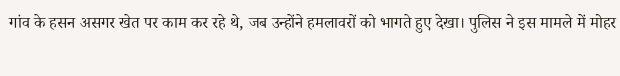गांव के हसन असगर खेत पर काम कर रहे थे, जब उन्होंने हमलावरों को भागते हुए देखा। पुलिस ने इस मामले में मोहर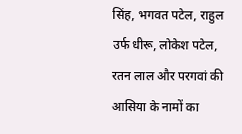सिंह, भगवत पटेल, राहुल उर्फ धीरू, लोकेश पटेल, रतन लाल और परगवां की आसिया के नामों का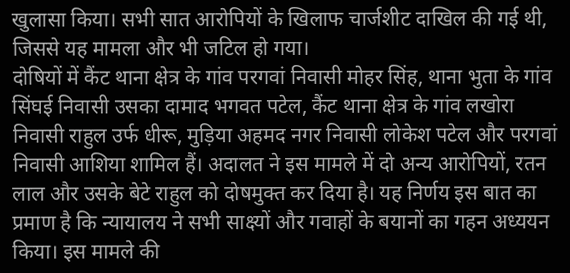खुलासा किया। सभी सात आरोपियों के खिलाफ चार्जशीट दाखिल की गई थी, जिससे यह मामला और भी जटिल हो गया।
दोषियों में कैंट थाना क्षेत्र के गांव परगवां निवासी मोहर सिंह, थाना भुता के गांव सिंघई निवासी उसका दामाद भगवत पटेल, कैंट थाना क्षेत्र के गांव लखोरा निवासी राहुल उर्फ धीरू, मुड़िया अहमद नगर निवासी लोकेश पटेल और परगवां निवासी आशिया शामिल हैं। अदालत ने इस मामले में दो अन्य आरोपियों, रतन लाल और उसके बेटे राहुल को दोषमुक्त कर दिया है। यह निर्णय इस बात का प्रमाण है कि न्यायालय ने सभी साक्ष्यों और गवाहों के बयानों का गहन अध्ययन किया। इस मामले की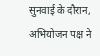सुनवाई के दौरान, अभियोजन पक्ष ने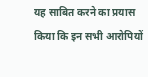यह साबित करने का प्रयास किया कि इन सभी आरोपियों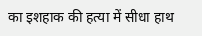का इशहाक की हत्या में सीधा हाथ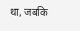था, जबकि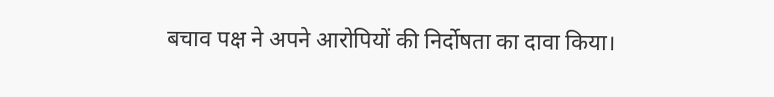बचाव पक्ष ने अपने आरोपियों की निर्दोषता का दावा किया।